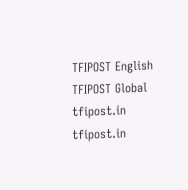TFIPOST English
TFIPOST Global
tfipost.in
tfipost.in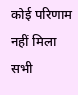कोई परिणाम नहीं मिला
सभी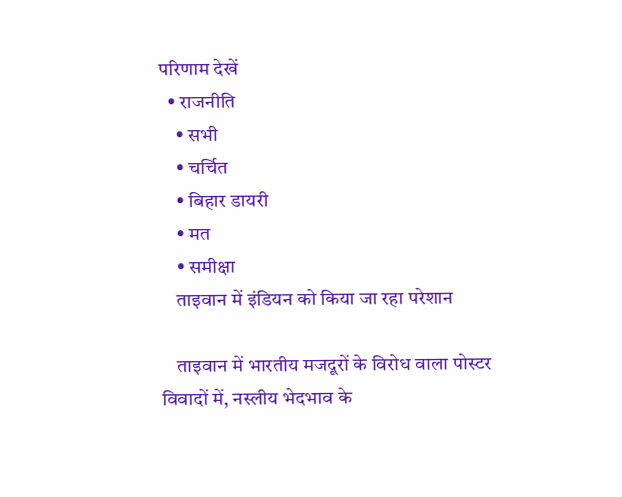परिणाम देखें
  • राजनीति
    • सभी
    • चर्चित
    • बिहार डायरी
    • मत
    • समीक्षा
    ताइवान में इंडियन को किया जा रहा परेशान

    ताइवान में भारतीय मजदूरों के विरोध वाला पोस्टर विवादों में, नस्लीय भेदभाव के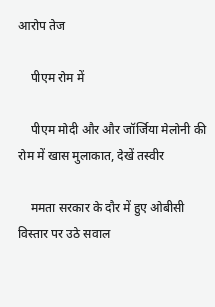आरोप तेज

    पीएम रोम में

    पीएम मोदी और और जॉर्जिया मेलोनी की रोम में खास मुलाकात, देखें तस्वीर

    ममता सरकार के दौर में हुए ओबीसी विस्तार पर उठे सवाल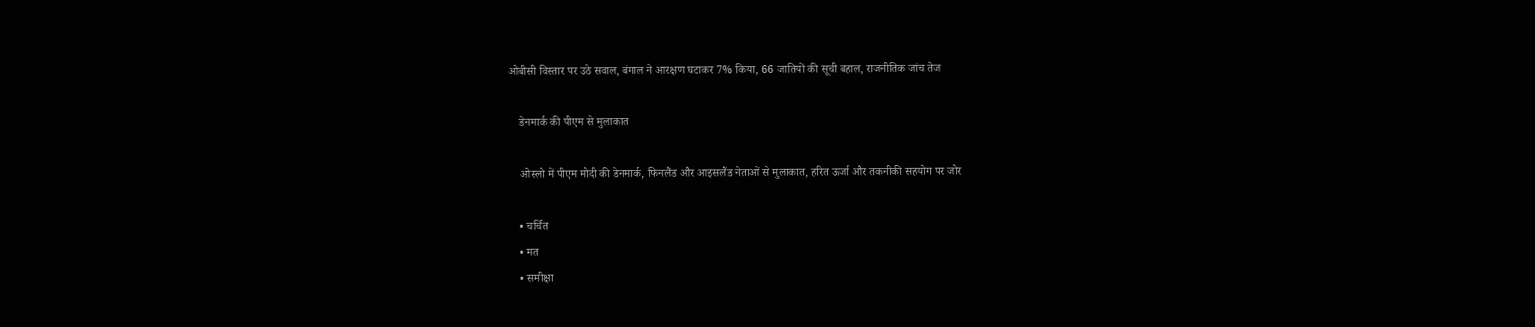ओबीसी विस्तार पर उठे सवाल, बंगाल ने आरक्षण घटाकर 7% किया, 66 जातियों की सूची बहाल, राजनीतिक जांच तेज

    डेनमार्क की पीएम से मुलाकात

    ओस्लो में पीएम मोदी की डेनमार्क, फिनलैंड और आइसलैंड नेताओं से मुलाकात, हरित ऊर्जा और तकनीकी सहयोग पर जोर

    • चर्चित
    • मत
    • समीक्षा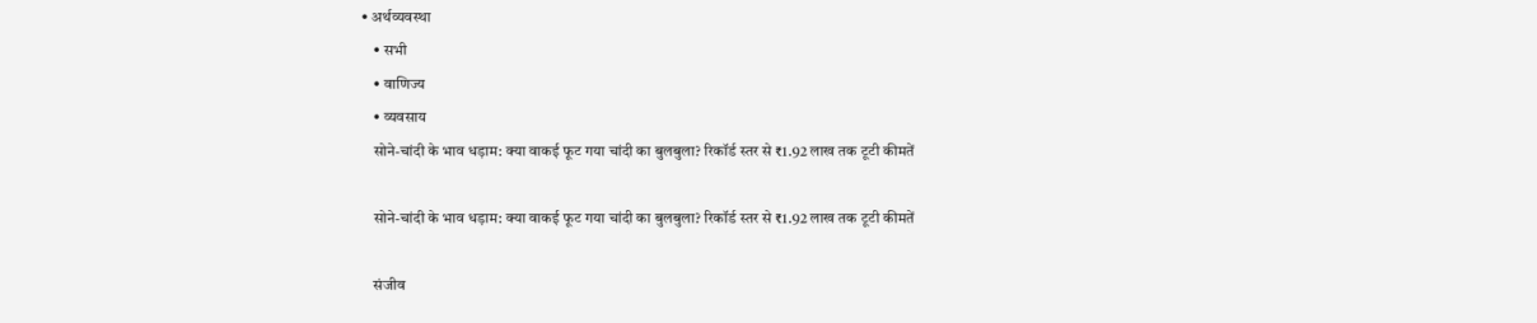• अर्थव्यवस्था
    • सभी
    • वाणिज्य
    • व्यवसाय
    सोने-चांदी के भाव धड़ाम: क्या वाकई फूट गया चांदी का बुलबुला? रिकॉर्ड स्तर से ₹1.92 लाख तक टूटी कीमतें

    सोने-चांदी के भाव धड़ाम: क्या वाकई फूट गया चांदी का बुलबुला? रिकॉर्ड स्तर से ₹1.92 लाख तक टूटी कीमतें

    संजीव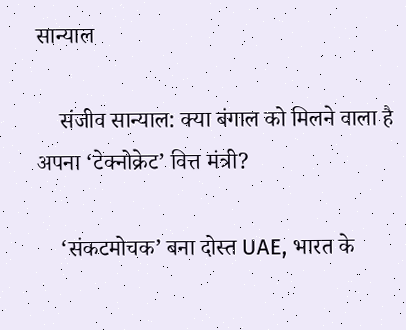सान्याल

    संजीव सान्याल: क्या बंगाल को मिलने वाला है अपना ‘टेक्नोक्रेट’ वित्त मंत्री?

    ‘संकटमोचक’ बना दोस्त UAE, भारत के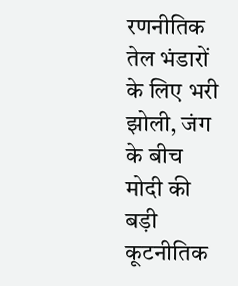रणनीतिक तेल भंडारों के लिए भरी झोली, जंग के बीच मोदी की बड़ी कूटनीतिक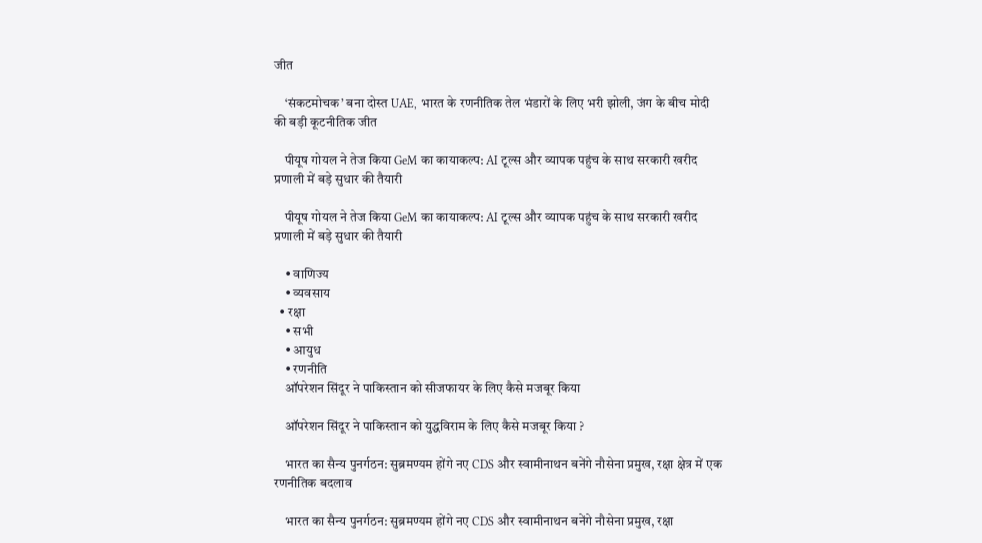जीत

    ‘संकटमोचक’ बना दोस्त UAE, भारत के रणनीतिक तेल भंडारों के लिए भरी झोली, जंग के बीच मोदी की बड़ी कूटनीतिक जीत

    पीयूष गोयल ने तेज किया GeM का कायाकल्प: AI टूल्स और व्यापक पहुंच के साथ सरकारी खरीद प्रणाली में बड़े सुधार की तैयारी

    पीयूष गोयल ने तेज किया GeM का कायाकल्प: AI टूल्स और व्यापक पहुंच के साथ सरकारी खरीद प्रणाली में बड़े सुधार की तैयारी

    • वाणिज्य
    • व्यवसाय
  • रक्षा
    • सभी
    • आयुध
    • रणनीति
    ऑपरेशन सिंदूर ने पाकिस्तान को सीजफायर के लिए कैसे मजबूर किया

    ऑपरेशन सिंदूर ने पाकिस्तान को युद्धविराम के लिए कैसे मजबूर किया ?

    भारत का सैन्य पुनर्गठन: सुब्रमण्यम होंगे नए CDS और स्वामीनाथन बनेंगे नौसेना प्रमुख, रक्षा क्षेत्र में एक रणनीतिक बदलाव

    भारत का सैन्य पुनर्गठन: सुब्रमण्यम होंगे नए CDS और स्वामीनाथन बनेंगे नौसेना प्रमुख, रक्षा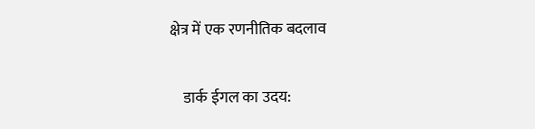क्षेत्र में एक रणनीतिक बदलाव

    डार्क ईगल का उदय: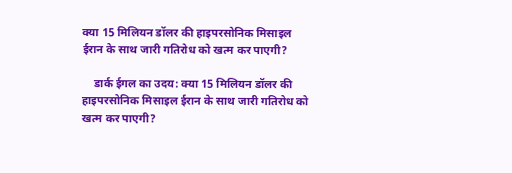क्या 15 मिलियन डॉलर की हाइपरसोनिक मिसाइल ईरान के साथ जारी गतिरोध को खत्म कर पाएगी?

    डार्क ईगल का उदय: क्या 15 मिलियन डॉलर की हाइपरसोनिक मिसाइल ईरान के साथ जारी गतिरोध को खत्म कर पाएगी?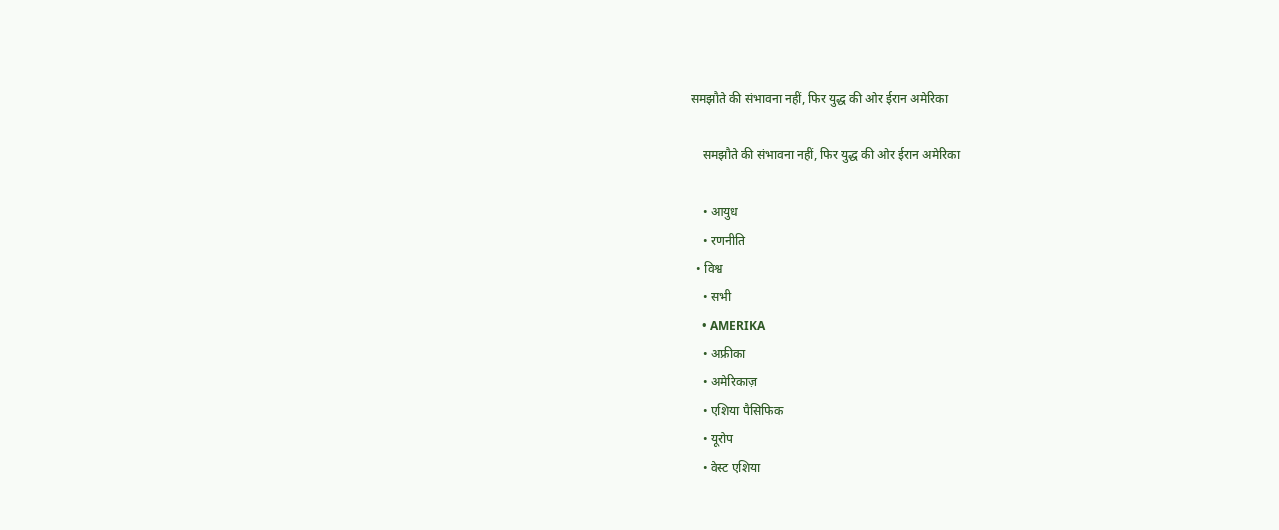समझौते की संभावना नहीं, फिर युद्ध की ओर ईरान अमेरिका

    समझौते की संभावना नहीं, फिर युद्ध की ओर ईरान अमेरिका

    • आयुध
    • रणनीति
  • विश्व
    • सभी
    • AMERIKA
    • अफ्रीका
    • अमेरिकाज़
    • एशिया पैसिफिक
    • यूरोप
    • वेस्ट एशिया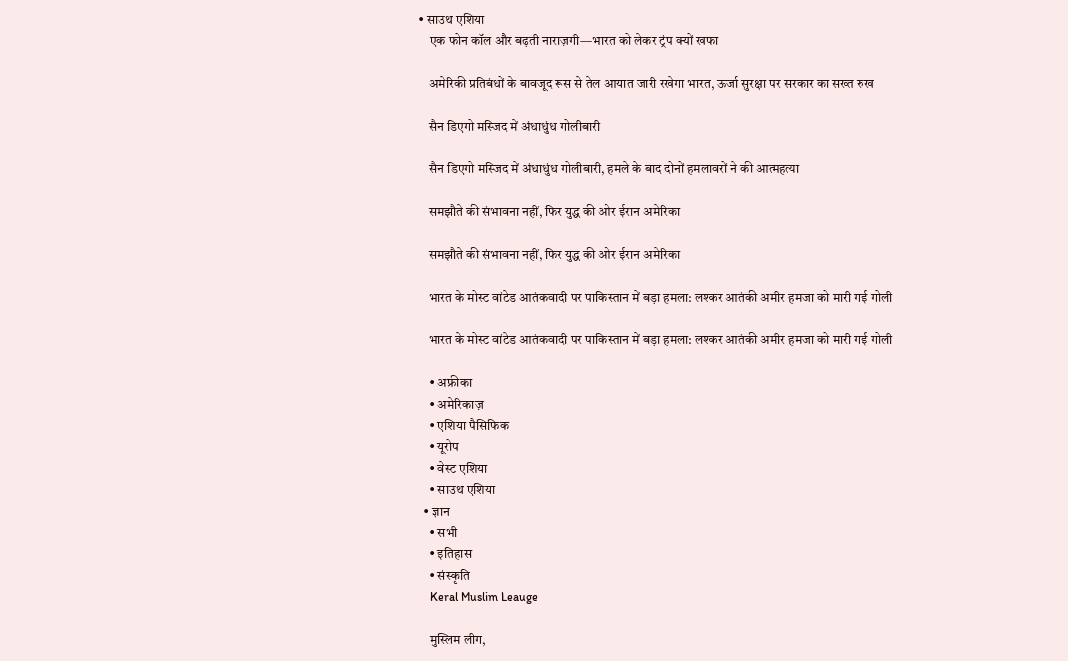• साउथ एशिया
    एक फोन कॉल और बढ़ती नाराज़गी—भारत को लेकर ट्रंप क्यों खफा

    अमेरिकी प्रतिबंधों के बावजूद रूस से तेल आयात जारी रखेगा भारत, ऊर्जा सुरक्षा पर सरकार का सख्त रुख

    सैन डिएगो मस्जिद में अंधाधुंध गोलीबारी

    सैन डिएगो मस्जिद में अंधाधुंध गोलीबारी, हमले के बाद दोनों हमलावरों ने की आत्महत्या

    समझौते की संभावना नहीं, फिर युद्ध की ओर ईरान अमेरिका

    समझौते की संभावना नहीं, फिर युद्ध की ओर ईरान अमेरिका

    भारत के मोस्ट वांटेड आतंकवादी पर पाकिस्तान में बड़ा हमला: लश्कर आतंकी अमीर हमजा को मारी गई गोली

    भारत के मोस्ट वांटेड आतंकवादी पर पाकिस्तान में बड़ा हमला: लश्कर आतंकी अमीर हमजा को मारी गई गोली

    • अफ्रीका
    • अमेरिकाज़
    • एशिया पैसिफिक
    • यूरोप
    • वेस्ट एशिया
    • साउथ एशिया
  • ज्ञान
    • सभी
    • इतिहास
    • संस्कृति
    Keral Muslim Leauge

    मुस्लिम लीग,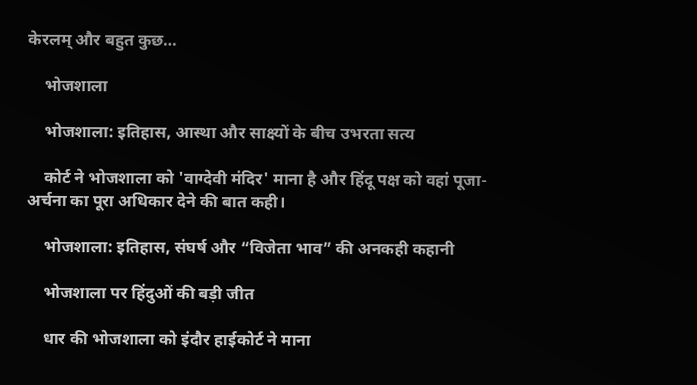केरलम् और बहुत कुछ…

    भोजशाला

    भोजशाला: इतिहास, आस्था और साक्ष्यों के बीच उभरता सत्य

    कोर्ट ने भोजशाला को 'वाग्देवी मंदिर' माना है और हिंदू पक्ष को वहां पूजा-अर्चना का पूरा अधिकार देने की बात कही।

    भोजशाला: इतिहास, संघर्ष और “विजेता भाव” की अनकही कहानी

    भोजशाला पर हिंदुओं की बड़ी जीत

    धार की भोजशाला को इंदौर हाईकोर्ट ने माना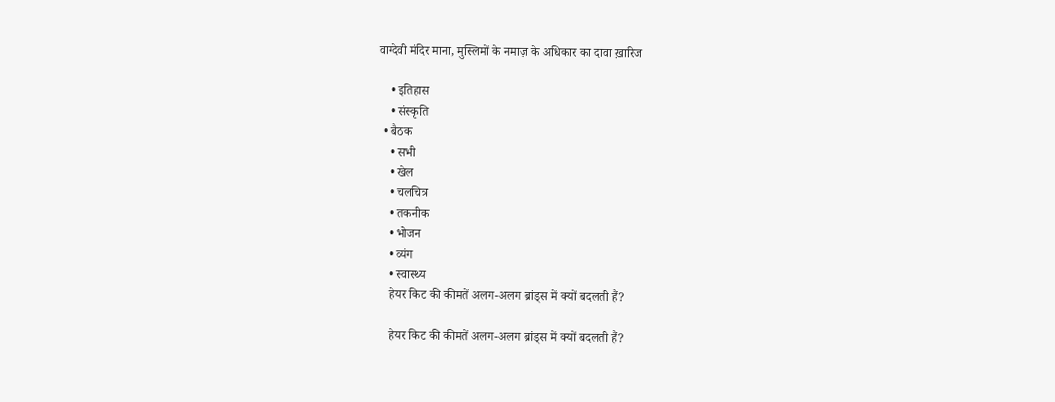वाग्देवी मंदिर माना, मुस्लिमों के नमाज़ के अधिकार का दावा ख़ारिज

    • इतिहास
    • संस्कृति
  • बैठक
    • सभी
    • खेल
    • चलचित्र
    • तकनीक
    • भोजन
    • व्यंग
    • स्वास्थ्य
    हेयर किट की कीमतें अलग-अलग ब्रांड्स में क्यों बदलती हैं?

    हेयर किट की कीमतें अलग-अलग ब्रांड्स में क्यों बदलती हैं?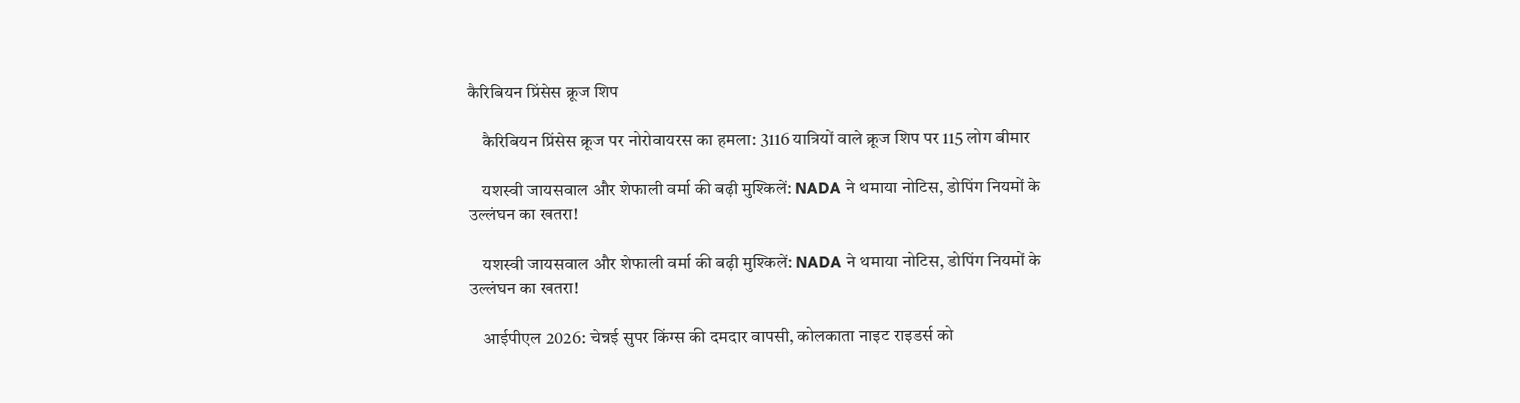कैरिबियन प्रिंसेस क्रूज शिप

    कैरिबियन प्रिंसेस क्रूज पर नोरोवायरस का हमला: 3116 यात्रियों वाले क्रूज शिप पर 115 लोग बीमार

    यशस्वी जायसवाल और शेफाली वर्मा की बढ़ी मुश्किलें: NADA ने थमाया नोटिस, डोपिंग नियमों के उल्लंघन का खतरा!

    यशस्वी जायसवाल और शेफाली वर्मा की बढ़ी मुश्किलें: NADA ने थमाया नोटिस, डोपिंग नियमों के उल्लंघन का खतरा!

    आईपीएल 2026: चेन्नई सुपर किंग्स की दमदार वापसी, कोलकाता नाइट राइडर्स को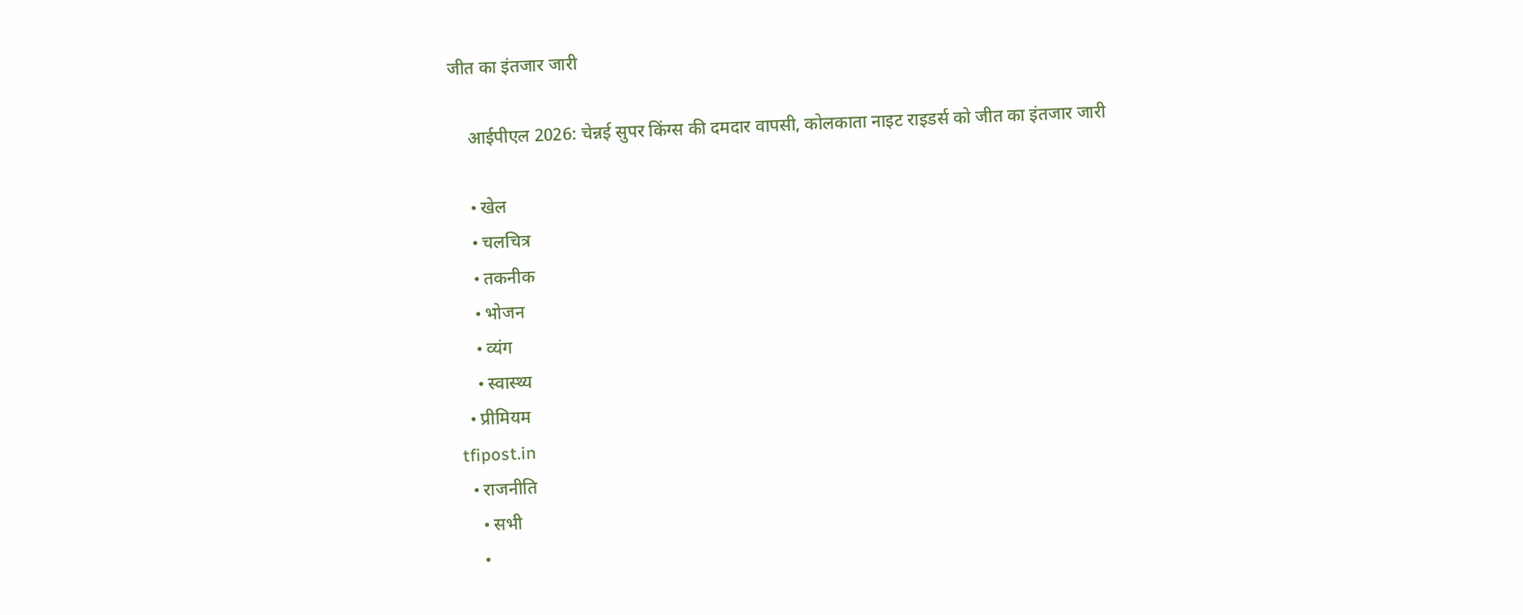जीत का इंतजार जारी

    आईपीएल 2026: चेन्नई सुपर किंग्स की दमदार वापसी, कोलकाता नाइट राइडर्स को जीत का इंतजार जारी

    • खेल
    • चलचित्र
    • तकनीक
    • भोजन
    • व्यंग
    • स्वास्थ्य
  • प्रीमियम
tfipost.in
  • राजनीति
    • सभी
    •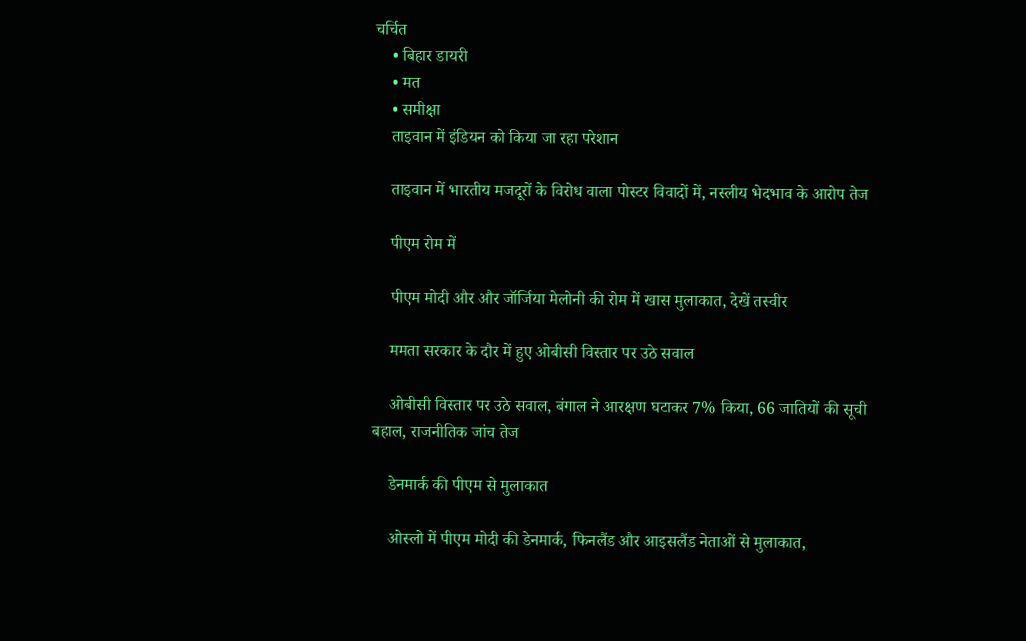चर्चित
    • बिहार डायरी
    • मत
    • समीक्षा
    ताइवान में इंडियन को किया जा रहा परेशान

    ताइवान में भारतीय मजदूरों के विरोध वाला पोस्टर विवादों में, नस्लीय भेदभाव के आरोप तेज

    पीएम रोम में

    पीएम मोदी और और जॉर्जिया मेलोनी की रोम में खास मुलाकात, देखें तस्वीर

    ममता सरकार के दौर में हुए ओबीसी विस्तार पर उठे सवाल

    ओबीसी विस्तार पर उठे सवाल, बंगाल ने आरक्षण घटाकर 7% किया, 66 जातियों की सूची बहाल, राजनीतिक जांच तेज

    डेनमार्क की पीएम से मुलाकात

    ओस्लो में पीएम मोदी की डेनमार्क, फिनलैंड और आइसलैंड नेताओं से मुलाकात,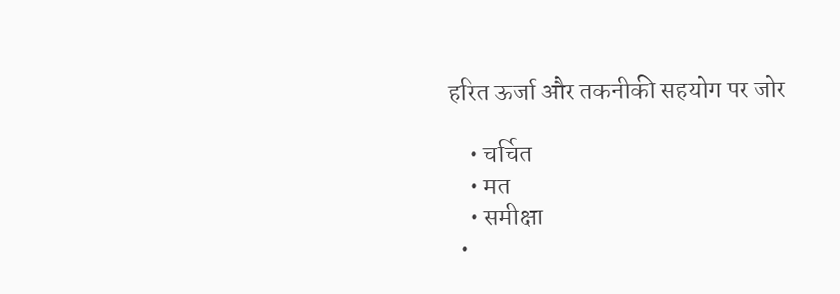हरित ऊर्जा और तकनीकी सहयोग पर जोर

    • चर्चित
    • मत
    • समीक्षा
  •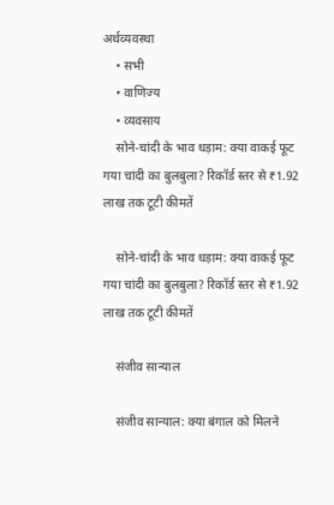अर्थव्यवस्था
    • सभी
    • वाणिज्य
    • व्यवसाय
    सोने-चांदी के भाव धड़ाम: क्या वाकई फूट गया चांदी का बुलबुला? रिकॉर्ड स्तर से ₹1.92 लाख तक टूटी कीमतें

    सोने-चांदी के भाव धड़ाम: क्या वाकई फूट गया चांदी का बुलबुला? रिकॉर्ड स्तर से ₹1.92 लाख तक टूटी कीमतें

    संजीव सान्याल

    संजीव सान्याल: क्या बंगाल को मिलने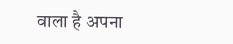वाला है अपना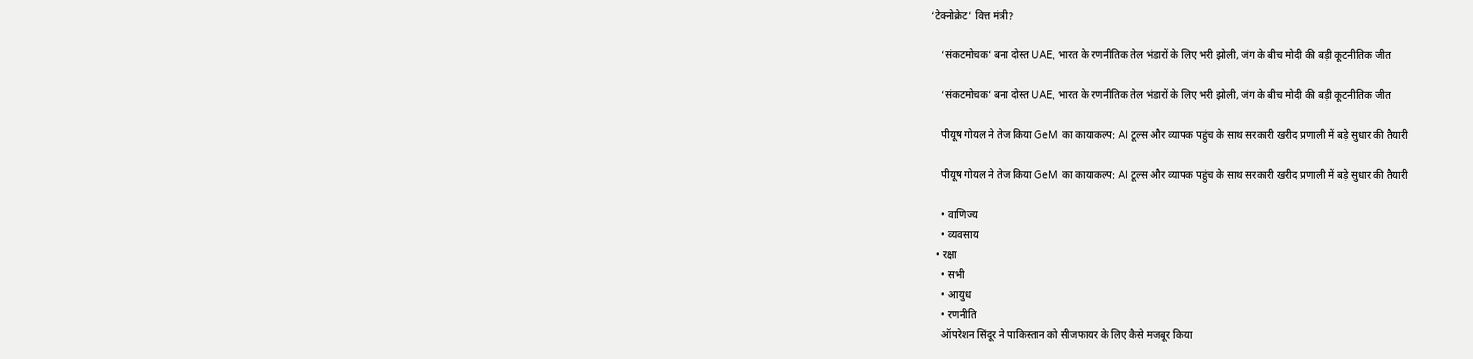‘टेक्नोक्रेट’ वित्त मंत्री?

    ‘संकटमोचक’ बना दोस्त UAE, भारत के रणनीतिक तेल भंडारों के लिए भरी झोली, जंग के बीच मोदी की बड़ी कूटनीतिक जीत

    ‘संकटमोचक’ बना दोस्त UAE, भारत के रणनीतिक तेल भंडारों के लिए भरी झोली, जंग के बीच मोदी की बड़ी कूटनीतिक जीत

    पीयूष गोयल ने तेज किया GeM का कायाकल्प: AI टूल्स और व्यापक पहुंच के साथ सरकारी खरीद प्रणाली में बड़े सुधार की तैयारी

    पीयूष गोयल ने तेज किया GeM का कायाकल्प: AI टूल्स और व्यापक पहुंच के साथ सरकारी खरीद प्रणाली में बड़े सुधार की तैयारी

    • वाणिज्य
    • व्यवसाय
  • रक्षा
    • सभी
    • आयुध
    • रणनीति
    ऑपरेशन सिंदूर ने पाकिस्तान को सीजफायर के लिए कैसे मजबूर किया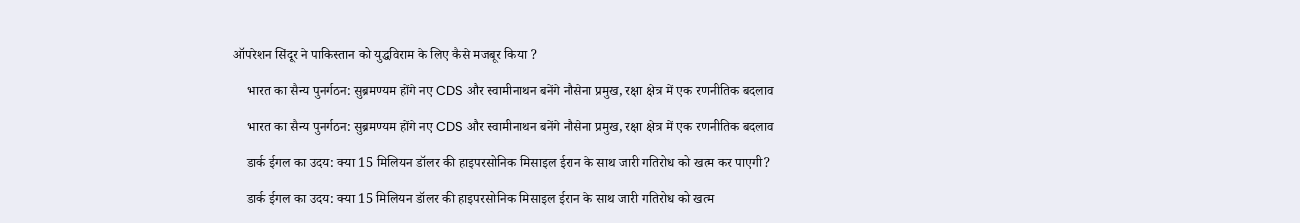ऑपरेशन सिंदूर ने पाकिस्तान को युद्धविराम के लिए कैसे मजबूर किया ?

    भारत का सैन्य पुनर्गठन: सुब्रमण्यम होंगे नए CDS और स्वामीनाथन बनेंगे नौसेना प्रमुख, रक्षा क्षेत्र में एक रणनीतिक बदलाव

    भारत का सैन्य पुनर्गठन: सुब्रमण्यम होंगे नए CDS और स्वामीनाथन बनेंगे नौसेना प्रमुख, रक्षा क्षेत्र में एक रणनीतिक बदलाव

    डार्क ईगल का उदय: क्या 15 मिलियन डॉलर की हाइपरसोनिक मिसाइल ईरान के साथ जारी गतिरोध को खत्म कर पाएगी?

    डार्क ईगल का उदय: क्या 15 मिलियन डॉलर की हाइपरसोनिक मिसाइल ईरान के साथ जारी गतिरोध को खत्म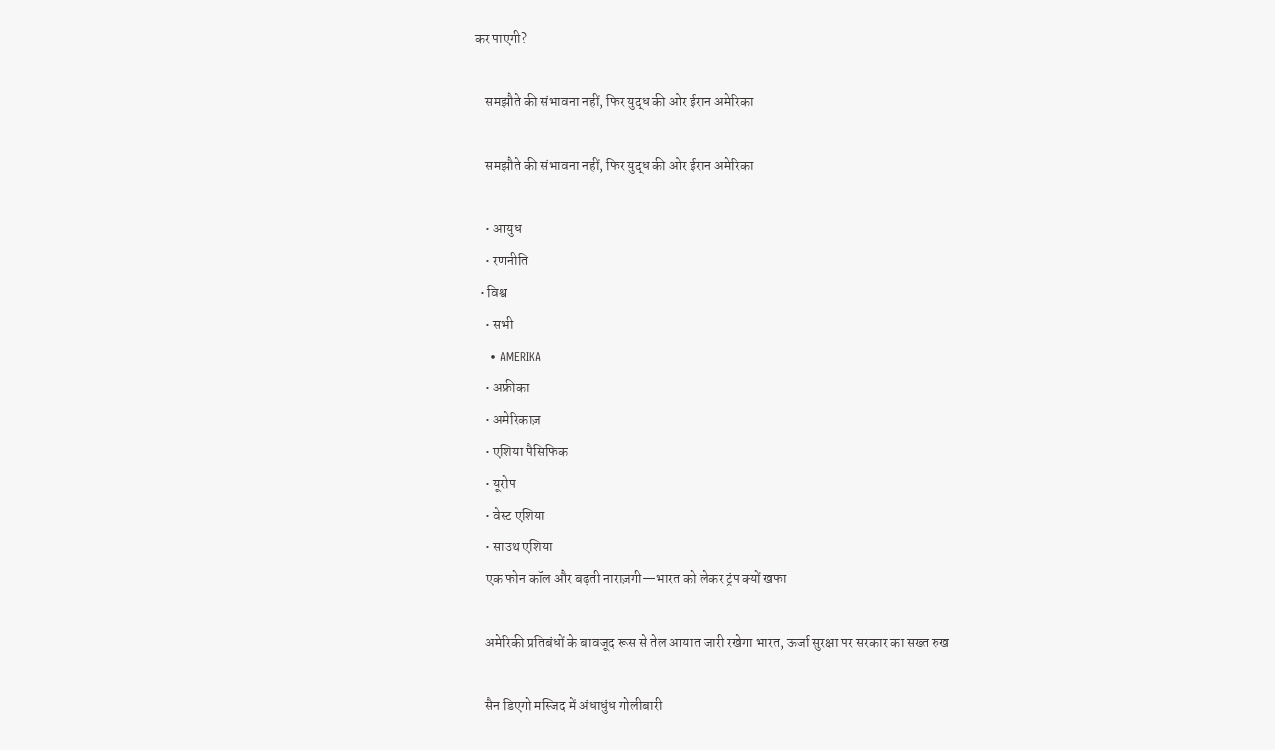कर पाएगी?

    समझौते की संभावना नहीं, फिर युद्ध की ओर ईरान अमेरिका

    समझौते की संभावना नहीं, फिर युद्ध की ओर ईरान अमेरिका

    • आयुध
    • रणनीति
  • विश्व
    • सभी
    • AMERIKA
    • अफ्रीका
    • अमेरिकाज़
    • एशिया पैसिफिक
    • यूरोप
    • वेस्ट एशिया
    • साउथ एशिया
    एक फोन कॉल और बढ़ती नाराज़गी—भारत को लेकर ट्रंप क्यों खफा

    अमेरिकी प्रतिबंधों के बावजूद रूस से तेल आयात जारी रखेगा भारत, ऊर्जा सुरक्षा पर सरकार का सख्त रुख

    सैन डिएगो मस्जिद में अंधाधुंध गोलीबारी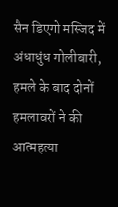सैन डिएगो मस्जिद में अंधाधुंध गोलीबारी, हमले के बाद दोनों हमलावरों ने की आत्महत्या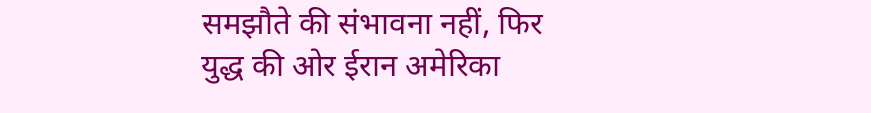समझौते की संभावना नहीं, फिर युद्ध की ओर ईरान अमेरिका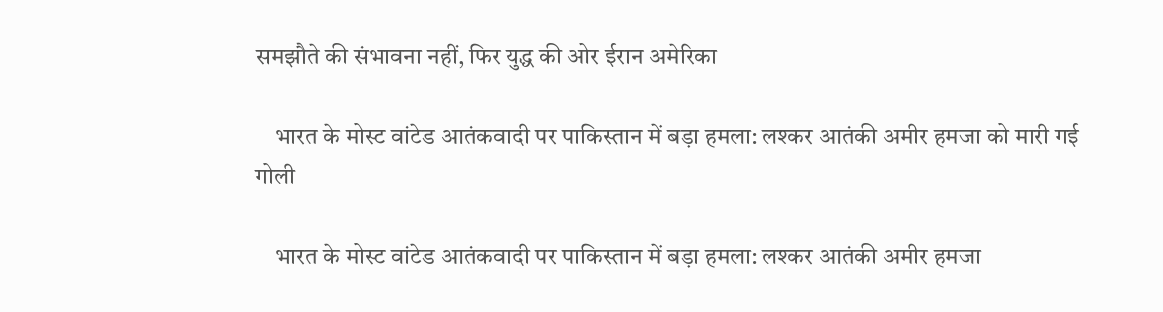समझौते की संभावना नहीं, फिर युद्ध की ओर ईरान अमेरिका

    भारत के मोस्ट वांटेड आतंकवादी पर पाकिस्तान में बड़ा हमला: लश्कर आतंकी अमीर हमजा को मारी गई गोली

    भारत के मोस्ट वांटेड आतंकवादी पर पाकिस्तान में बड़ा हमला: लश्कर आतंकी अमीर हमजा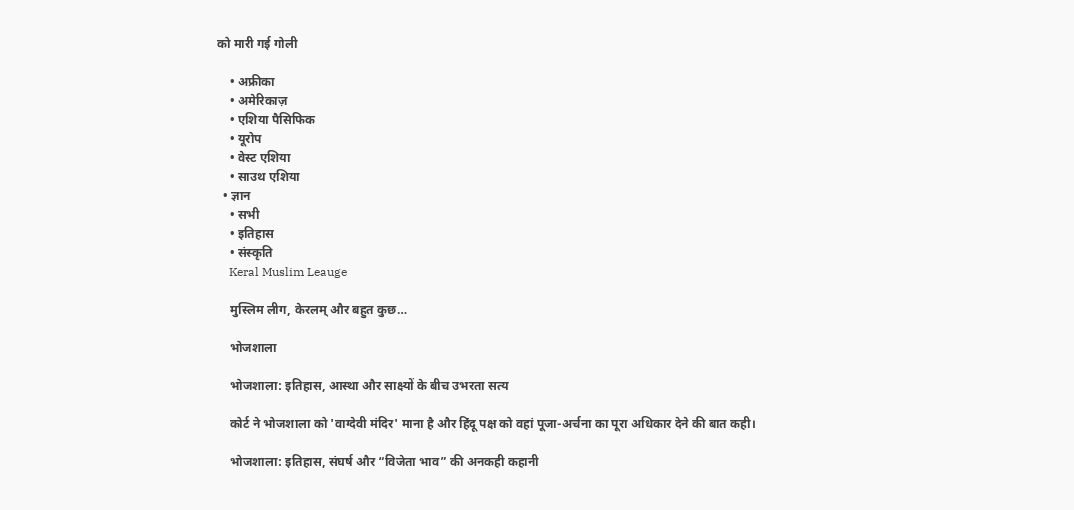को मारी गई गोली

    • अफ्रीका
    • अमेरिकाज़
    • एशिया पैसिफिक
    • यूरोप
    • वेस्ट एशिया
    • साउथ एशिया
  • ज्ञान
    • सभी
    • इतिहास
    • संस्कृति
    Keral Muslim Leauge

    मुस्लिम लीग, केरलम् और बहुत कुछ…

    भोजशाला

    भोजशाला: इतिहास, आस्था और साक्ष्यों के बीच उभरता सत्य

    कोर्ट ने भोजशाला को 'वाग्देवी मंदिर' माना है और हिंदू पक्ष को वहां पूजा-अर्चना का पूरा अधिकार देने की बात कही।

    भोजशाला: इतिहास, संघर्ष और “विजेता भाव” की अनकही कहानी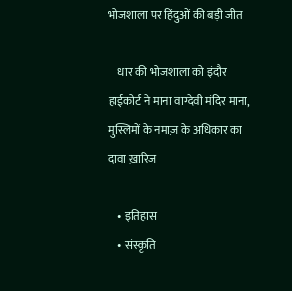भोजशाला पर हिंदुओं की बड़ी जीत

    धार की भोजशाला को इंदौर हाईकोर्ट ने माना वाग्देवी मंदिर माना, मुस्लिमों के नमाज़ के अधिकार का दावा ख़ारिज

    • इतिहास
    • संस्कृति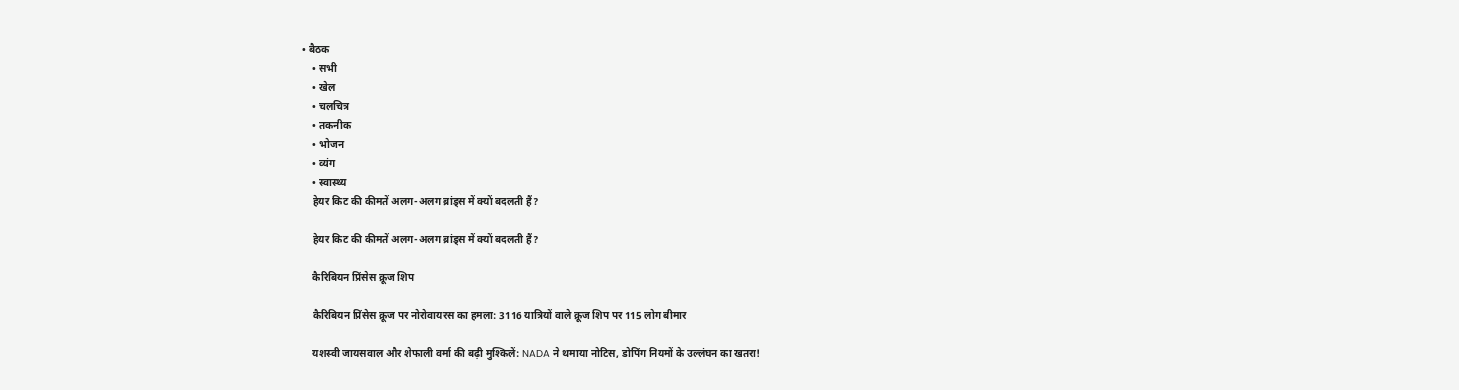• बैठक
    • सभी
    • खेल
    • चलचित्र
    • तकनीक
    • भोजन
    • व्यंग
    • स्वास्थ्य
    हेयर किट की कीमतें अलग-अलग ब्रांड्स में क्यों बदलती हैं?

    हेयर किट की कीमतें अलग-अलग ब्रांड्स में क्यों बदलती हैं?

    कैरिबियन प्रिंसेस क्रूज शिप

    कैरिबियन प्रिंसेस क्रूज पर नोरोवायरस का हमला: 3116 यात्रियों वाले क्रूज शिप पर 115 लोग बीमार

    यशस्वी जायसवाल और शेफाली वर्मा की बढ़ी मुश्किलें: NADA ने थमाया नोटिस, डोपिंग नियमों के उल्लंघन का खतरा!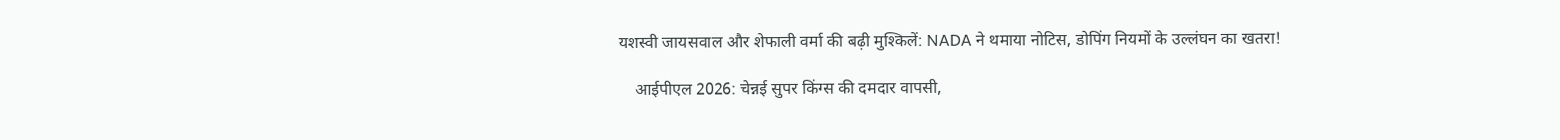यशस्वी जायसवाल और शेफाली वर्मा की बढ़ी मुश्किलें: NADA ने थमाया नोटिस, डोपिंग नियमों के उल्लंघन का खतरा!

    आईपीएल 2026: चेन्नई सुपर किंग्स की दमदार वापसी,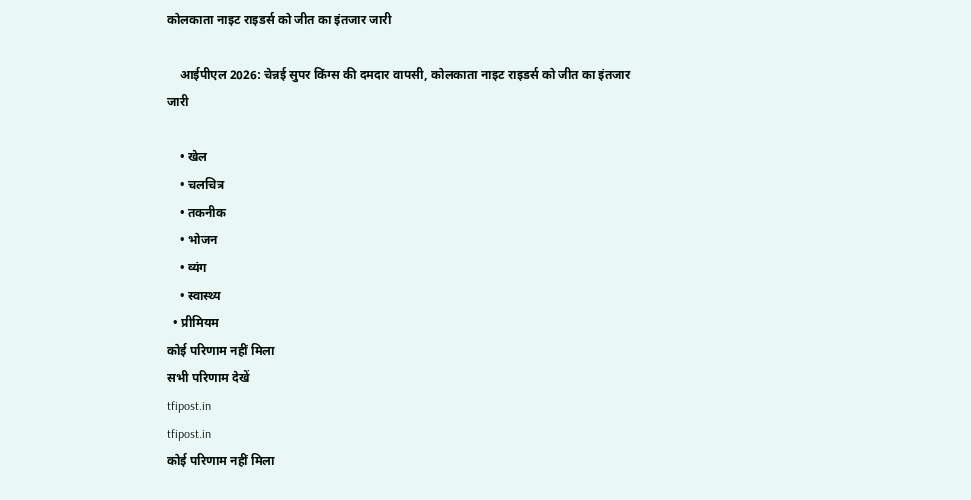कोलकाता नाइट राइडर्स को जीत का इंतजार जारी

    आईपीएल 2026: चेन्नई सुपर किंग्स की दमदार वापसी, कोलकाता नाइट राइडर्स को जीत का इंतजार जारी

    • खेल
    • चलचित्र
    • तकनीक
    • भोजन
    • व्यंग
    • स्वास्थ्य
  • प्रीमियम
कोई परिणाम नहीं मिला
सभी परिणाम देखें
tfipost.in
tfipost.in
कोई परिणाम नहीं मिला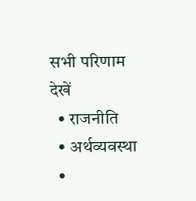सभी परिणाम देखें
  • राजनीति
  • अर्थव्यवस्था
  •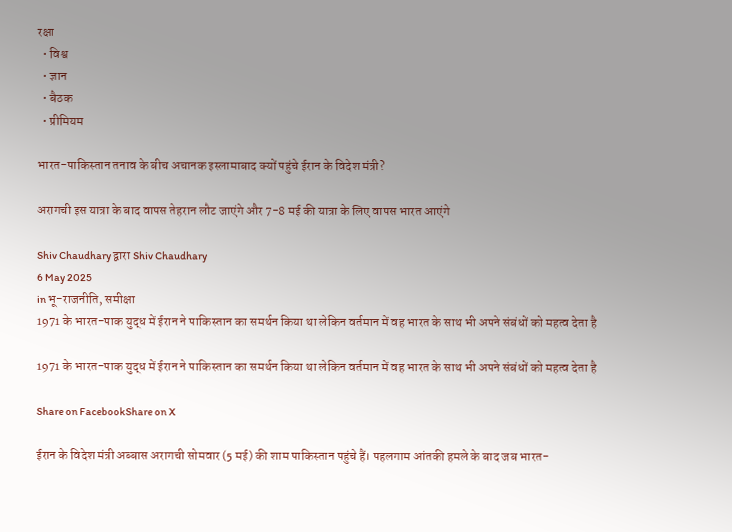रक्षा
  • विश्व
  • ज्ञान
  • बैठक
  • प्रीमियम

भारत-पाकिस्तान तनाव के बीच अचानक इस्लामाबाद क्यों पहुंचे ईरान के विदेश मंत्री?

अरागची इस यात्रा के बाद वापस तेहरान लौट जाएंगे और 7-8 मई की यात्रा के लिए वापस भारत आएंगे

Shiv Chaudhary द्वारा Shiv Chaudhary
6 May 2025
in भू-राजनीति, समीक्षा
1971 के भारत-पाक युद्ध में ईरान ने पाकिस्तान का समर्थन किया था लेकिन वर्तमान में वह भारत के साथ भी अपने संबंधों को महत्व देता है

1971 के भारत-पाक युद्ध में ईरान ने पाकिस्तान का समर्थन किया था लेकिन वर्तमान में वह भारत के साथ भी अपने संबंधों को महत्व देता है

Share on FacebookShare on X

ईरान के विदेश मंत्री अब्बास अरागची सोमवार (5 मई) की शाम पाकिस्तान पहुंचे हैं। पहलगाम आंतकी हमले के बाद जब भारत-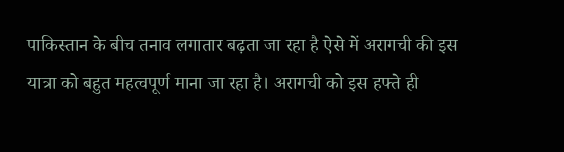पाकिस्तान के बीच तनाव लगातार बढ़ता जा रहा है ऐसे में अरागची की इस यात्रा को बहुत महत्वपूर्ण माना जा रहा है। अरागची को इस हफ्ते ही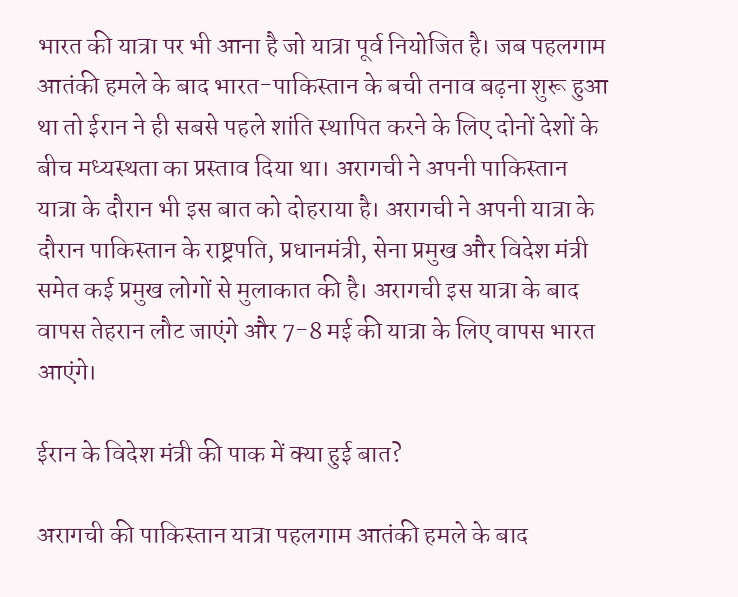भारत की यात्रा पर भी आना है जो यात्रा पूर्व नियोजित है। जब पहलगाम आतंकी हमले के बाद भारत-पाकिस्तान के बची तनाव बढ़ना शुरू हुआ था तो ईरान ने ही सबसे पहले शांति स्थापित करने के लिए दोनों देशों के बीच मध्यस्थता का प्रस्ताव दिया था। अरागची ने अपनी पाकिस्तान यात्रा के दौरान भी इस बात को दोहराया है। अरागची ने अपनी यात्रा के दौरान पाकिस्तान के राष्ट्रपति, प्रधानमंत्री, सेना प्रमुख और विदेश मंत्री समेत कई प्रमुख लोगों से मुलाकात की है। अरागची इस यात्रा के बाद वापस तेहरान लौट जाएंगे और 7-8 मई की यात्रा के लिए वापस भारत आएंगे।

ईरान के विदेश मंत्री की पाक में क्या हुई बात?

अरागची की पाकिस्तान यात्रा पहलगाम आतंकी हमले के बाद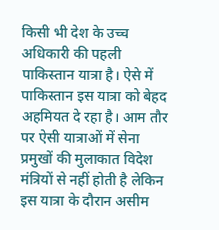किसी भी देश के उच्च अधिकारी की पहली पाकिस्तान यात्रा है। ऐसे में पाकिस्तान इस यात्रा को बेहद अहमियत दे रहा है। आम तौर पर ऐसी यात्राओं में सेना प्रमुखों की मुलाकात विदेश मंत्रियों से नहीं होती है लेकिन इस यात्रा के दौरान असीम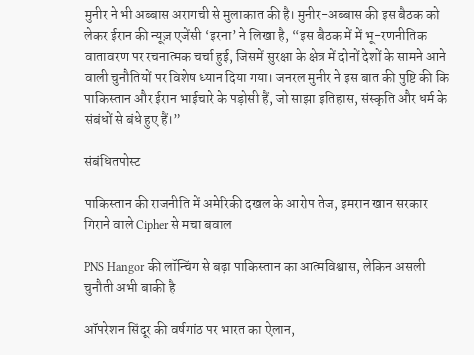मुनीर ने भी अब्बास अरागची से मुलाकात की है। मुनीर-अब्बास की इस बैठक को लेकर ईरान की न्यूज़ एजेंसी ‘इरना’ ने लिखा है, “इस बैठक में में भू-रणनीतिक वातावरण पर रचनात्मक चर्चा हुई, जिसमें सुरक्षा के क्षेत्र में दोनों देशों के सामने आने वाली चुनौतियों पर विशेष ध्यान दिया गया। जनरल मुनीर ने इस बात की पुष्टि की कि पाकिस्तान और ईरान भाईचारे के पड़ोसी हैं, जो साझा इतिहास, संस्कृति और धर्म के संबंधों से बंधे हुए हैं।”

संबंधितपोस्ट

पाकिस्तान की राजनीति में अमेरिकी दखल के आरोप तेज, इमरान खान सरकार गिराने वाले Cipher से मचा बवाल

PNS Hangor की लॉन्चिंग से बढ़ा पाकिस्तान का आत्मविश्वास, लेकिन असली चुनौती अभी बाकी है

ऑपरेशन सिंदूर की वर्षगांठ पर भारत का ऐलान,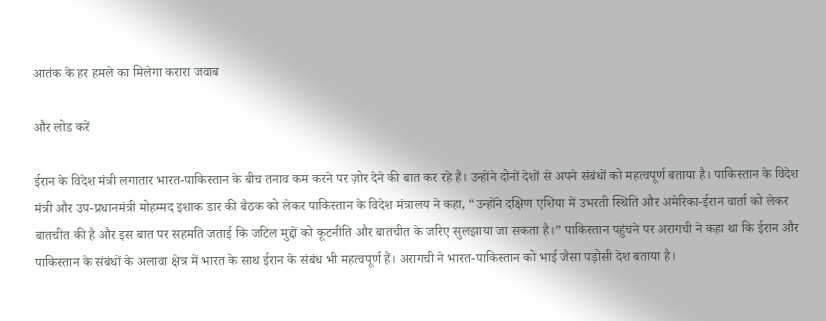आतंक के हर हमले का मिलेगा करारा जवाब

और लोड करें

ईरान के विदेश मंत्री लगातार भारत-पाकिस्तान के बीच तनाव कम करने पर ज़ोर देने की बात कर रहे हैं। उन्होंने दोनों देशों से अपने संबंधों को महत्वपूर्ण बताया है। पाकिस्तान के विदेश मंत्री और उप-प्रधानमंत्री मोहम्मद इशाक डार की बैठक को लेकर पाकिस्तान के विदेश मंत्रालय ने कहा, “उन्होंने दक्षिण एशिया में उभरती स्थिति और अमेरिका-ईरान वार्ता को लेकर बातचीत की है और इस बात पर सहमति जताई कि जटिल मुद्दों को कूटनीति और बातचीत के जरिए सुलझाया जा सकता है।” पाकिस्तान पहुंचने पर अरागची ने कहा था कि ईरान और पाकिस्तान के संबंधों के अलावा क्षेत्र में भारत के साथ ईरान के संबंध भी महत्वपूर्ण हैं। अरागची ने भारत-पाकिस्तान को भाई जैसा पड़ोसी देश बताया है।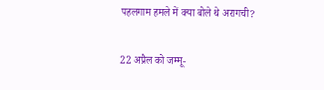पहलगाम हमले में क्या बोले थे अरागची?

22 अप्रैल को जम्मू-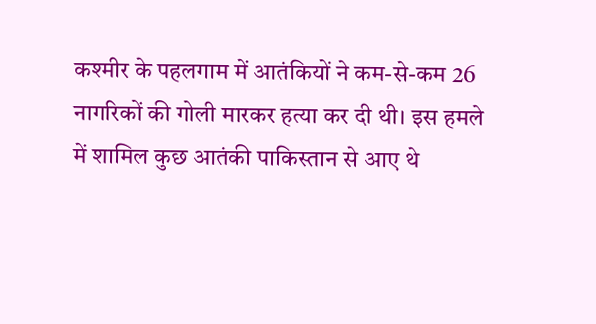कश्मीर के पहलगाम में आतंकियों ने कम-से-कम 26 नागरिकों की गोली मारकर हत्या कर दी थी। इस हमले में शामिल कुछ आतंकी पाकिस्तान से आए थे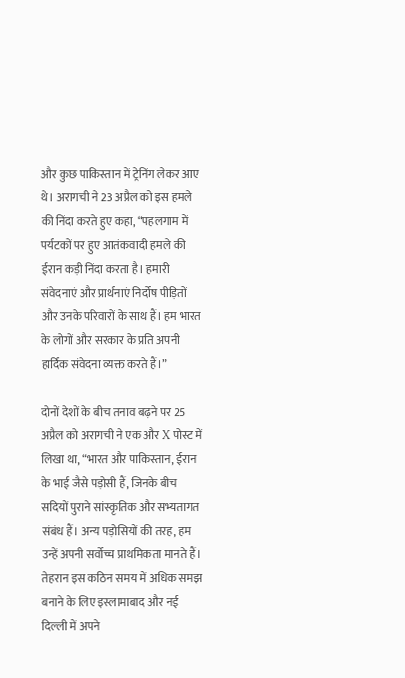और कुछ पाकिस्तान में ट्रेनिंग लेकर आए थे। अरागची ने 23 अप्रैल को इस हमले की निंदा करते हुए कहा, “पहलगाम में पर्यटकों पर हुए आतंकवादी हमले की ईरान कड़ी निंदा करता है। हमारी संवेदनाएं और प्रार्थनाएं निर्दोष पीड़ितों और उनके परिवारों के साथ हैं। हम भारत के लोगों और सरकार के प्रति अपनी हार्दिक संवेदना व्यक्त करते हैं।”

दोनों देशों के बीच तनाव बढ़ने पर 25 अप्रैल को अरागची ने एक और X पोस्ट में लिखा था, “भारत और पाकिस्तान, ईरान के भाई जैसे पड़ोसी हैं, जिनके बीच सदियों पुराने सांस्कृतिक और सभ्यतागत संबंध हैं। अन्य पड़ोसियों की तरह, हम उन्हें अपनी सर्वोच्च प्राथमिकता मानते हैं। तेहरान इस कठिन समय में अधिक समझ बनाने के लिए इस्लामाबाद और नई दिल्ली में अपने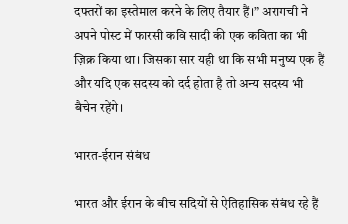दफ्तरों का इस्तेमाल करने के लिए तैयार हैं।” अरागची ने अपने पोस्ट में फारसी कवि सादी की एक कविता का भी ज़िक्र किया था। जिसका सार यही था कि सभी मनुष्य एक हैं और यदि एक सदस्य को दर्द होता है तो अन्य सदस्य भी बैचेन रहेंगे।

भारत-ईरान संबंध

भारत और ईरान के बीच सदियों से ऐतिहासिक संबंध रहे हैं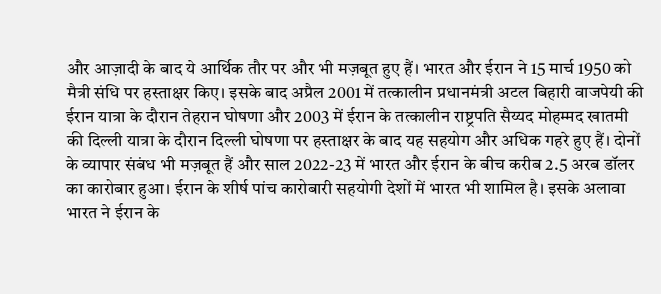और आज़ादी के बाद ये आर्थिक तौर पर और भी मज़बूत हुए हैं। भारत और ईरान ने 15 मार्च 1950 को मैत्री संधि पर हस्ताक्षर किए। इसके बाद अप्रैल 2001 में तत्कालीन प्रधानमंत्री अटल बिहारी वाजपेयी की ईरान यात्रा के दौरान तेहरान घोषणा और 2003 में ईरान के तत्कालीन राष्ट्रपति सैय्यद मोहम्मद खातमी की दिल्ली यात्रा के दौरान दिल्ली घोषणा पर हस्ताक्षर के बाद यह सहयोग और अधिक गहरे हुए हैं। दोनों के व्यापार संबंध भी मज़बूत हैं और साल 2022-23 में भारत और ईरान के बीच करीब 2.5 अरब डॉलर का कारोबार हुआ। ईरान के शीर्ष पांच कारोबारी सहयोगी देशों में भारत भी शामिल है। इसके अलावा भारत ने ईरान के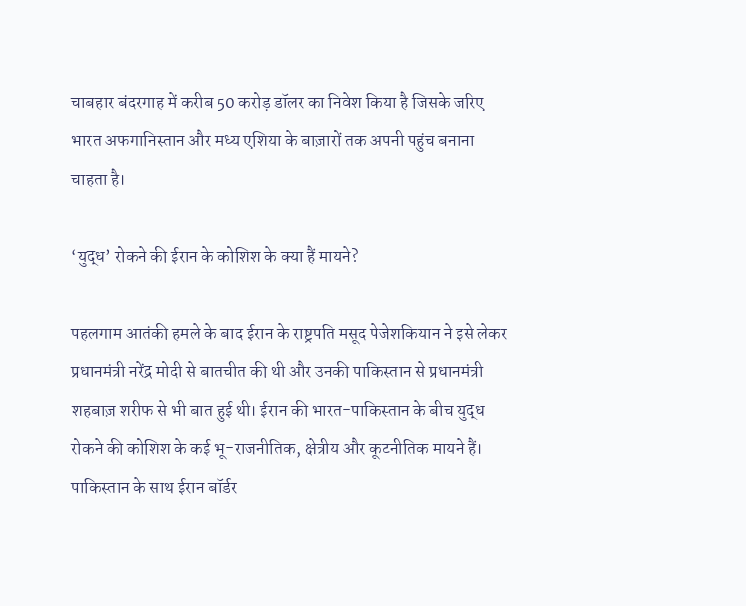चाबहार बंदरगाह में करीब 50 करोड़ डॉलर का निवेश किया है जिसके जरिए भारत अफगानिस्तान और मध्य एशिया के बाज़ारों तक अपनी पहुंच बनाना चाहता है।

‘युद्ध’ रोकने की ईरान के कोशिश के क्या हैं मायने?

पहलगाम आतंकी हमले के बाद ईरान के राष्ट्रपति मसूद पेजेशकियान ने इसे लेकर प्रधानमंत्री नरेंद्र मोदी से बातचीत की थी और उनकी पाकिस्तान से प्रधानमंत्री शहबाज़ शरीफ से भी बात हुई थी। ईरान की भारत-पाकिस्तान के बीच युद्ध रोकने की कोशिश के कई भू-राजनीतिक, क्षेत्रीय और कूटनीतिक मायने हैं। पाकिस्तान के साथ ईरान बॉर्डर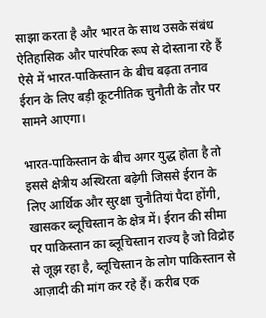साझा करता है और भारत के साथ उसके संबंध ऐतिहासिक और पारंपरिक रूप से दोस्ताना रहे हैं ऐसे में भारत-पाकिस्तान के बीच बढ़ता तनाव ईरान के लिए बड़ी कूटनीतिक चुनौती के तौर पर सामने आएगा।

भारत-पाकिस्तान के बीच अगर युद्ध होता है तो इससे क्षेत्रीय अस्थिरता बढ़ेगी जिससे ईरान के लिए आर्थिक और सुरक्षा चुनौतियां पैदा होंगी, खासकर ब्लूचिस्तान के क्षेत्र में। ईरान की सीमा पर पाकिस्तान का ब्लूचिस्तान राज्य है जो विद्रोह से जूझ रहा है, ब्लूचिस्तान के लोग पाकिस्तान से आज़ादी की मांग कर रहे हैं। करीब एक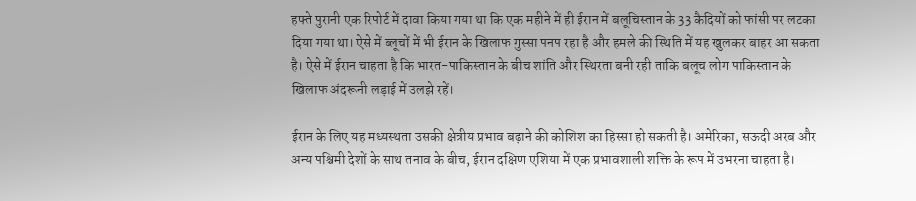हफ्ते पुरानी एक रिपोर्ट में दावा किया गया था कि एक महीने में ही ईरान में बलूचिस्तान के 33 कैदियों को फांसी पर लटका दिया गया था। ऐसे में ब्लूचों में भी ईरान के खिलाफ गुस्सा पनप रहा है और हमले की स्थिति में यह खुलकर बाहर आ सकता है। ऐसे में ईरान चाहता है कि भारत-पाकिस्तान के बीच शांति और स्थिरता बनी रही ताकि बलूच लोग पाकिस्तान के खिलाफ अंदरूनी लड़ाई में उलझे रहें।

ईरान के लिए यह मध्यस्थता उसकी क्षेत्रीय प्रभाव बढ़ाने की कोशिश का हिस्सा हो सकती है। अमेरिका, सऊदी अरब और अन्य पश्चिमी देशों के साथ तनाव के बीच, ईरान दक्षिण एशिया में एक प्रभावशाली शक्ति के रूप में उभरना चाहता है।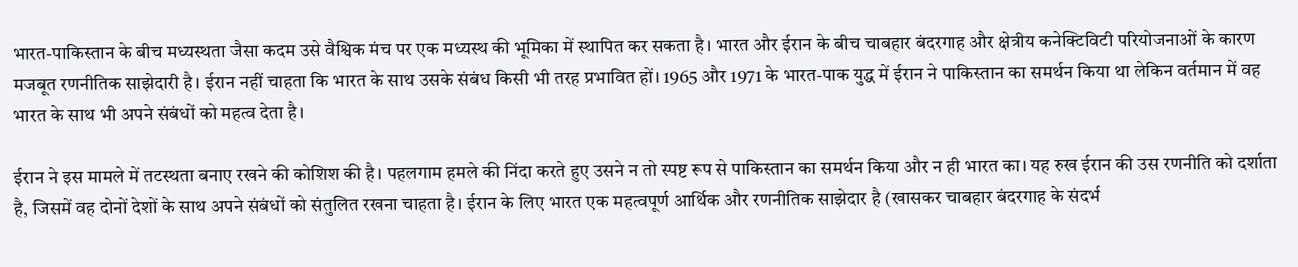भारत-पाकिस्तान के बीच मध्यस्थता जैसा कदम उसे वैश्विक मंच पर एक मध्यस्थ की भूमिका में स्थापित कर सकता है। भारत और ईरान के बीच चाबहार बंदरगाह और क्षेत्रीय कनेक्टिविटी परियोजनाओं के कारण मजबूत रणनीतिक साझेदारी है। ईरान नहीं चाहता कि भारत के साथ उसके संबंध किसी भी तरह प्रभावित हों। 1965 और 1971 के भारत-पाक युद्ध में ईरान ने पाकिस्तान का समर्थन किया था लेकिन वर्तमान में वह भारत के साथ भी अपने संबंधों को महत्व देता है।

ईरान ने इस मामले में तटस्थता बनाए रखने की कोशिश की है। पहलगाम हमले की निंदा करते हुए उसने न तो स्पष्ट रूप से पाकिस्तान का समर्थन किया और न ही भारत का। यह रुख ईरान की उस रणनीति को दर्शाता है, जिसमें वह दोनों देशों के साथ अपने संबंधों को संतुलित रखना चाहता है। ईरान के लिए भारत एक महत्वपूर्ण आर्थिक और रणनीतिक साझेदार है (खासकर चाबहार बंदरगाह के संदर्भ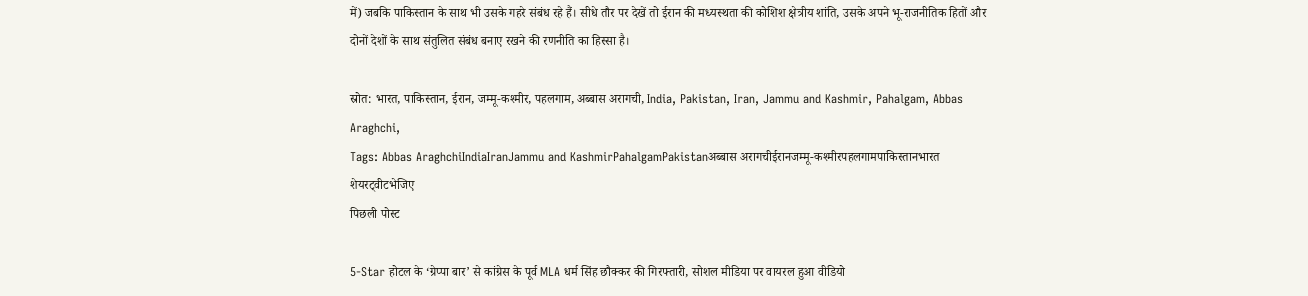में) जबकि पाकिस्तान के साथ भी उसके गहरे संबंध रहे हैं। सीधे तौर पर देखें तो ईरान की मध्यस्थता की कोशिश क्षेत्रीय शांति, उसके अपने भू-राजनीतिक हितों और दोनों देशों के साथ संतुलित संबंध बनाए रखने की रणनीति का हिस्सा है।

स्रोत: भारत, पाकिस्तान, ईरान, जम्मू-कश्मीर, पहलगाम, अब्बास अरागची, India, Pakistan, Iran, Jammu and Kashmir, Pahalgam, Abbas Araghchi,
Tags: Abbas AraghchiIndiaIranJammu and KashmirPahalgamPakistanअब्बास अरागचीईरानजम्मू-कश्मीरपहलगामपाकिस्तानभारत
शेयरट्वीटभेजिए
पिछली पोस्ट

5-Star होटल के ‘ग्रेप्पा बार’ से कांग्रेस के पूर्व MLA धर्म सिंह छौक्कर की गिरफ्तारी, सोशल मीडिया पर वायरल हुआ वीडियो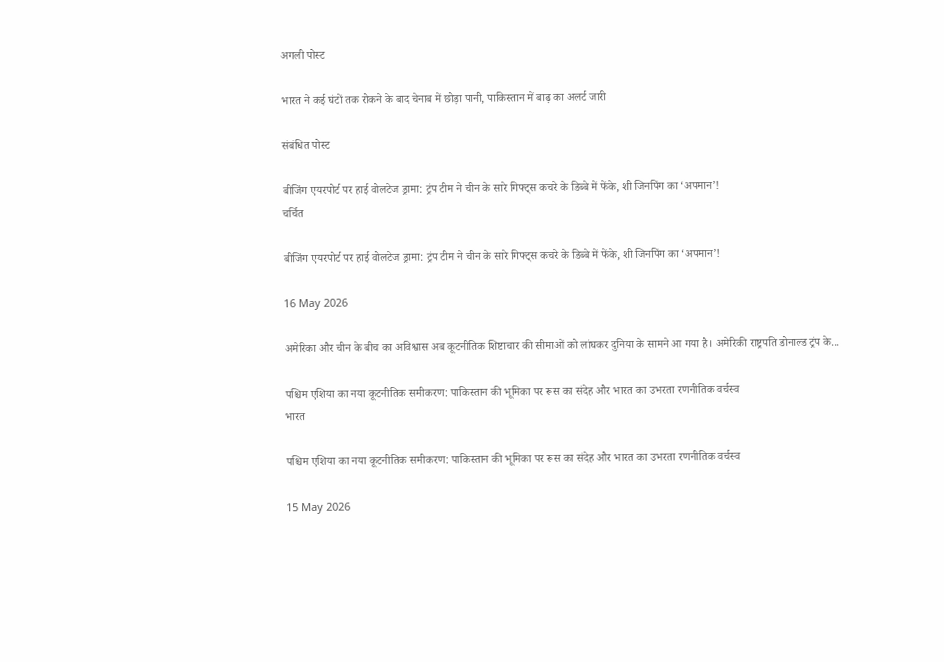अगली पोस्ट

भारत ने कई घंटों तक रोकने के बाद चेनाब में छोड़ा पानी, पाकिस्तान में बाढ़ का अलर्ट जारी

संबंधित पोस्ट

बीजिंग एयरपोर्ट पर हाई वोलटेज ड्रामा: ट्रंप टीम ने चीन के सारे गिफ्ट्स कचरे के डिब्बे में फेंके, शी जिनपिंग का ‘अपमान’!
चर्चित

बीजिंग एयरपोर्ट पर हाई वोलटेज ड्रामा: ट्रंप टीम ने चीन के सारे गिफ्ट्स कचरे के डिब्बे में फेंके, शी जिनपिंग का ‘अपमान’!

16 May 2026

अमेरिका और चीन के बीच का अविश्वास अब कूटनीतिक शिष्टाचार की सीमाओं को लांघकर दुनिया के सामने आ गया है। अमेरिकी राष्ट्रपति डोनाल्ड ट्रंप के...

पश्चिम एशिया का नया कूटनीतिक समीकरण: पाकिस्तान की भूमिका पर रूस का संदेह और भारत का उभरता रणनीतिक वर्चस्व
भारत

पश्चिम एशिया का नया कूटनीतिक समीकरण: पाकिस्तान की भूमिका पर रूस का संदेह और भारत का उभरता रणनीतिक वर्चस्व

15 May 2026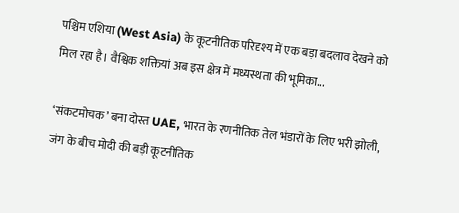पश्चिम एशिया (West Asia) के कूटनीतिक परिदृश्य में एक बड़ा बदलाव देखने को मिल रहा है। वैश्विक शक्तियां अब इस क्षेत्र में मध्यस्थता की भूमिका...

‘संकटमोचक’ बना दोस्त UAE, भारत के रणनीतिक तेल भंडारों के लिए भरी झोली, जंग के बीच मोदी की बड़ी कूटनीतिक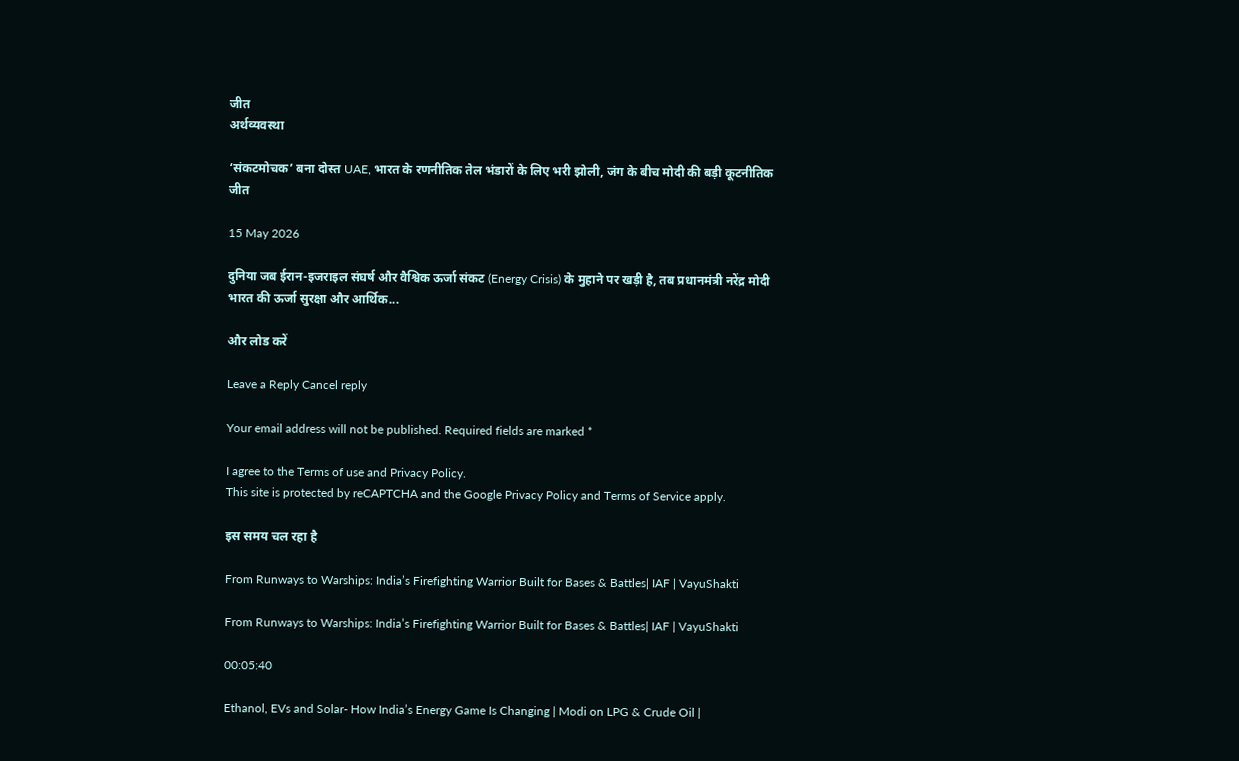जीत
अर्थव्यवस्था

‘संकटमोचक’ बना दोस्त UAE, भारत के रणनीतिक तेल भंडारों के लिए भरी झोली, जंग के बीच मोदी की बड़ी कूटनीतिक जीत

15 May 2026

दुनिया जब ईरान-इजराइल संघर्ष और वैश्विक ऊर्जा संकट (Energy Crisis) के मुहाने पर खड़ी है, तब प्रधानमंत्री नरेंद्र मोदी भारत की ऊर्जा सुरक्षा और आर्थिक...

और लोड करें

Leave a Reply Cancel reply

Your email address will not be published. Required fields are marked *

I agree to the Terms of use and Privacy Policy.
This site is protected by reCAPTCHA and the Google Privacy Policy and Terms of Service apply.

इस समय चल रहा है

From Runways to Warships: India’s Firefighting Warrior Built for Bases & Battles| IAF | VayuShakti

From Runways to Warships: India’s Firefighting Warrior Built for Bases & Battles| IAF | VayuShakti

00:05:40

Ethanol, EVs and Solar- How India’s Energy Game Is Changing | Modi on LPG & Crude Oil |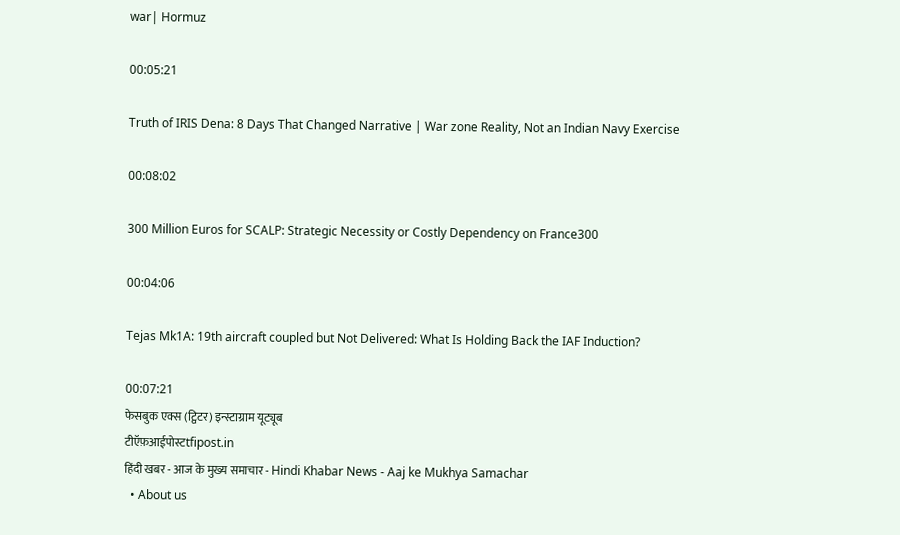war| Hormuz

00:05:21

Truth of IRIS Dena: 8 Days That Changed Narrative | War zone Reality, Not an Indian Navy Exercise

00:08:02

300 Million Euros for SCALP: Strategic Necessity or Costly Dependency on France300

00:04:06

Tejas Mk1A: 19th aircraft coupled but Not Delivered: What Is Holding Back the IAF Induction?

00:07:21
फेसबुक एक्स (ट्विटर) इन्स्टाग्राम यूट्यूब
टीऍफ़आईपोस्टtfipost.in
हिंदी खबर - आज के मुख्य समाचार - Hindi Khabar News - Aaj ke Mukhya Samachar
  • About us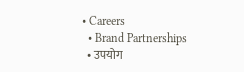• Careers
  • Brand Partnerships
  • उपयोग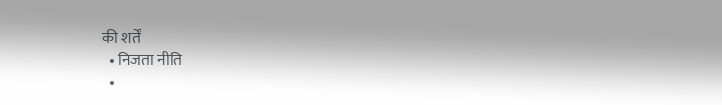की शर्तें
  • निजता नीति
  •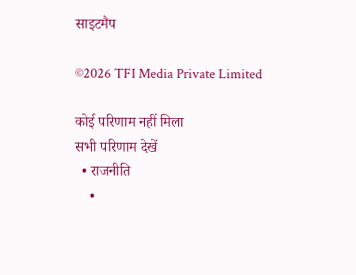साइटमैप

©2026 TFI Media Private Limited

कोई परिणाम नहीं मिला
सभी परिणाम देखें
  • राजनीति
    •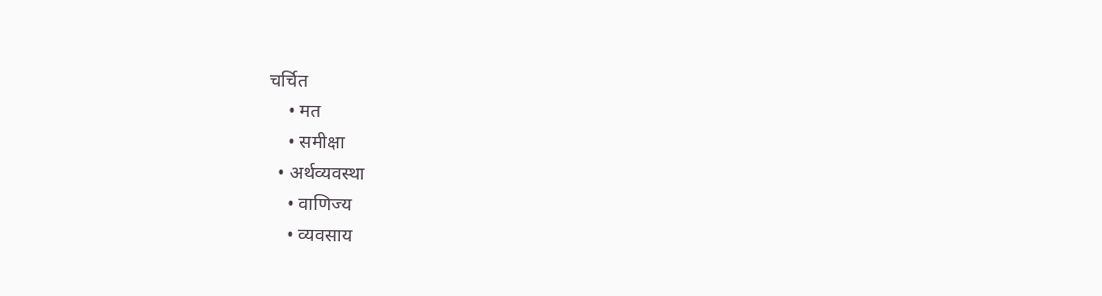चर्चित
    • मत
    • समीक्षा
  • अर्थव्यवस्था
    • वाणिज्य
    • व्यवसाय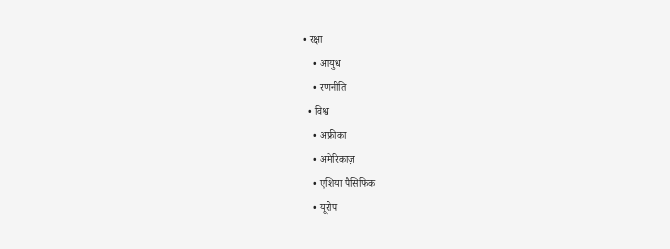• रक्षा
    • आयुध
    • रणनीति
  • विश्व
    • अफ्रीका
    • अमेरिकाज़
    • एशिया पैसिफिक
    • यूरोप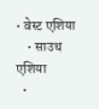• वेस्ट एशिया
    • साउथ एशिया
  •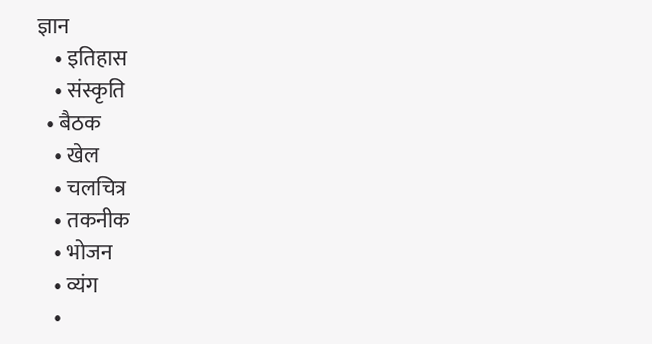ज्ञान
    • इतिहास
    • संस्कृति
  • बैठक
    • खेल
    • चलचित्र
    • तकनीक
    • भोजन
    • व्यंग
    •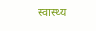स्वास्थ्य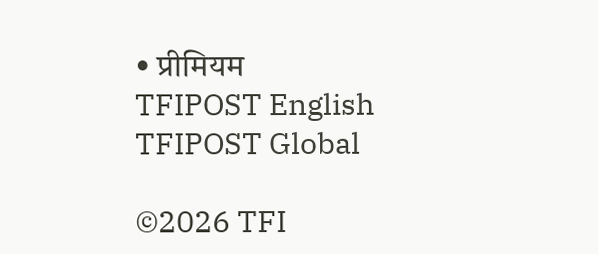• प्रीमियम
TFIPOST English
TFIPOST Global

©2026 TFI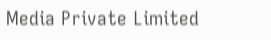Media Private Limited